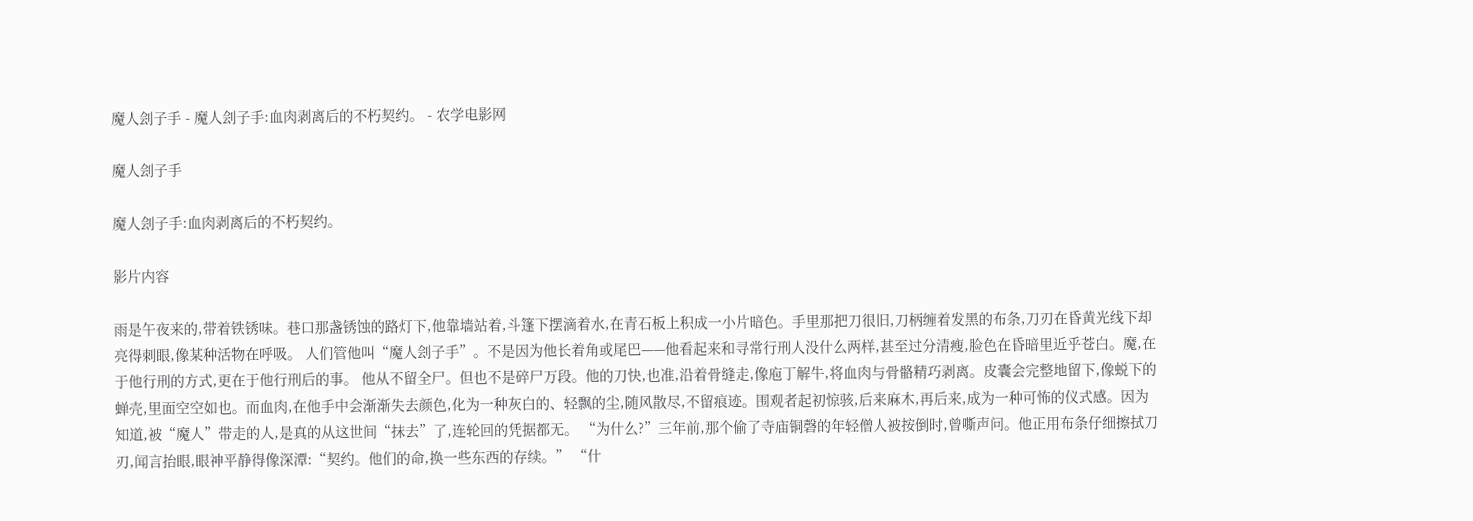魔人刽子手 - 魔人刽子手:血肉剥离后的不朽契约。 - 农学电影网

魔人刽子手

魔人刽子手:血肉剥离后的不朽契约。

影片内容

雨是午夜来的,带着铁锈味。巷口那盏锈蚀的路灯下,他靠墙站着,斗篷下摆滴着水,在青石板上积成一小片暗色。手里那把刀很旧,刀柄缠着发黑的布条,刀刃在昏黄光线下却亮得刺眼,像某种活物在呼吸。 人们管他叫“魔人刽子手”。不是因为他长着角或尾巴——他看起来和寻常行刑人没什么两样,甚至过分清瘦,脸色在昏暗里近乎苍白。魔,在于他行刑的方式,更在于他行刑后的事。 他从不留全尸。但也不是碎尸万段。他的刀快,也准,沿着骨缝走,像庖丁解牛,将血肉与骨骼精巧剥离。皮囊会完整地留下,像蜕下的蝉壳,里面空空如也。而血肉,在他手中会渐渐失去颜色,化为一种灰白的、轻飘的尘,随风散尽,不留痕迹。围观者起初惊骇,后来麻木,再后来,成为一种可怖的仪式感。因为知道,被“魔人”带走的人,是真的从这世间“抹去”了,连轮回的凭据都无。 “为什么?”三年前,那个偷了寺庙铜磬的年轻僧人被按倒时,曾嘶声问。他正用布条仔细擦拭刀刃,闻言抬眼,眼神平静得像深潭:“契约。他们的命,换一些东西的存续。” “什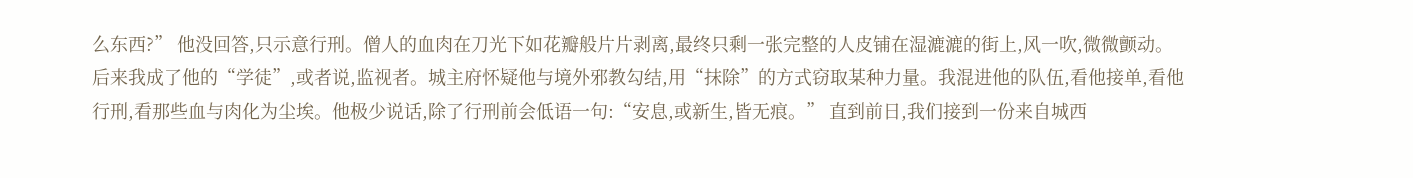么东西?” 他没回答,只示意行刑。僧人的血肉在刀光下如花瓣般片片剥离,最终只剩一张完整的人皮铺在湿漉漉的街上,风一吹,微微颤动。 后来我成了他的“学徒”,或者说,监视者。城主府怀疑他与境外邪教勾结,用“抹除”的方式窃取某种力量。我混进他的队伍,看他接单,看他行刑,看那些血与肉化为尘埃。他极少说话,除了行刑前会低语一句:“安息,或新生,皆无痕。” 直到前日,我们接到一份来自城西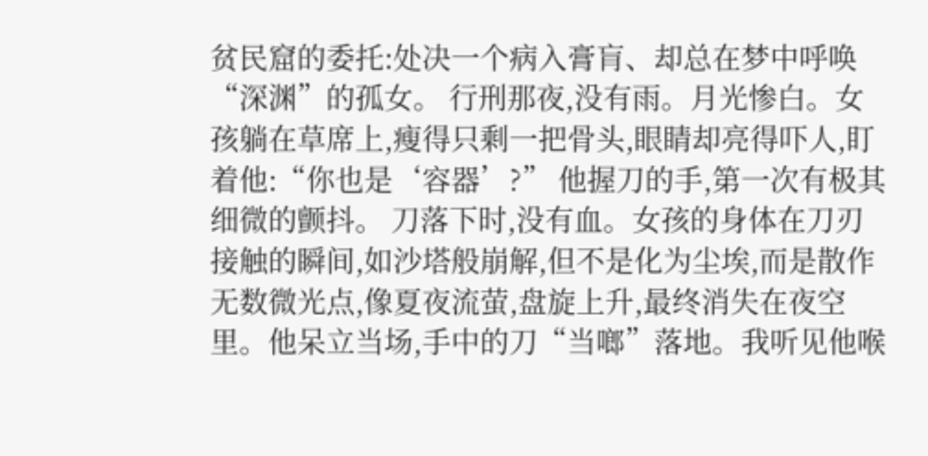贫民窟的委托:处决一个病入膏肓、却总在梦中呼唤“深渊”的孤女。 行刑那夜,没有雨。月光惨白。女孩躺在草席上,瘦得只剩一把骨头,眼睛却亮得吓人,盯着他:“你也是‘容器’?” 他握刀的手,第一次有极其细微的颤抖。 刀落下时,没有血。女孩的身体在刀刃接触的瞬间,如沙塔般崩解,但不是化为尘埃,而是散作无数微光点,像夏夜流萤,盘旋上升,最终消失在夜空里。他呆立当场,手中的刀“当啷”落地。我听见他喉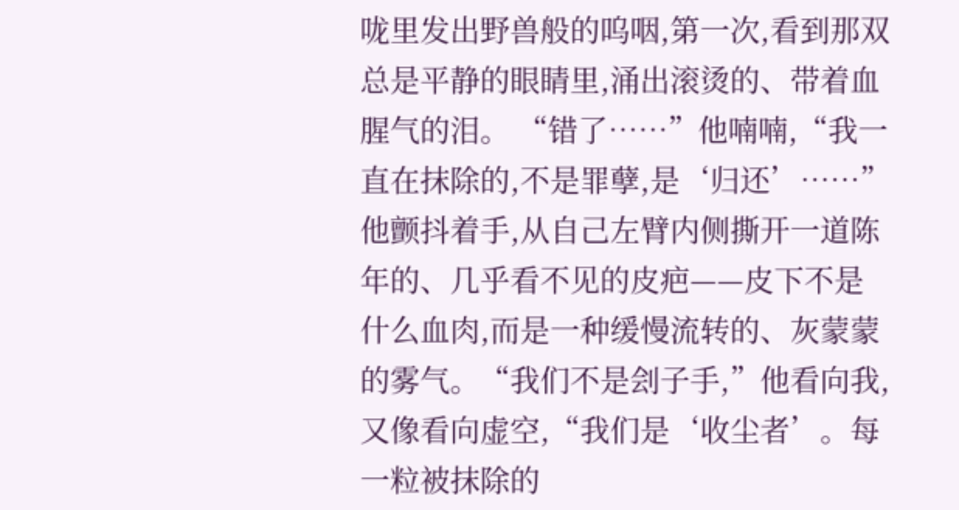咙里发出野兽般的呜咽,第一次,看到那双总是平静的眼睛里,涌出滚烫的、带着血腥气的泪。 “错了……”他喃喃,“我一直在抹除的,不是罪孽,是‘归还’……” 他颤抖着手,从自己左臂内侧撕开一道陈年的、几乎看不见的皮疤——皮下不是什么血肉,而是一种缓慢流转的、灰蒙蒙的雾气。“我们不是刽子手,”他看向我,又像看向虚空,“我们是‘收尘者’。每一粒被抹除的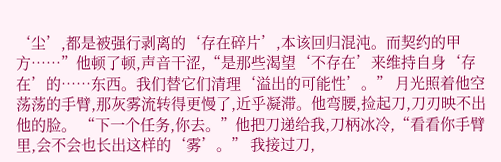‘尘’,都是被强行剥离的‘存在碎片’,本该回归混沌。而契约的甲方……”他顿了顿,声音干涩,“是那些渴望‘不存在’来维持自身‘存在’的……东西。我们替它们清理‘溢出的可能性’。” 月光照着他空荡荡的手臂,那灰雾流转得更慢了,近乎凝滞。他弯腰,捡起刀,刀刃映不出他的脸。 “下一个任务,你去。”他把刀递给我,刀柄冰冷,“看看你手臂里,会不会也长出这样的‘雾’。” 我接过刀,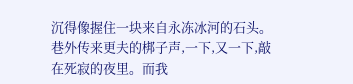沉得像握住一块来自永冻冰河的石头。巷外传来更夫的梆子声,一下,又一下,敲在死寂的夜里。而我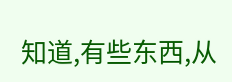知道,有些东西,从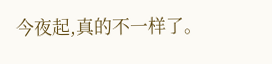今夜起,真的不一样了。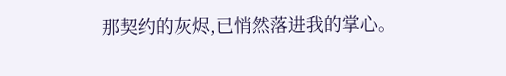那契约的灰烬,已悄然落进我的掌心。